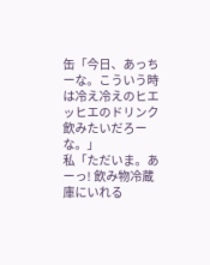缶「今日、あっちーな。こういう時は冷え冷えのヒエッヒエのドリンク飲みたいだろーな。」
私「ただいま。あーっ! 飲み物冷蔵庫にいれる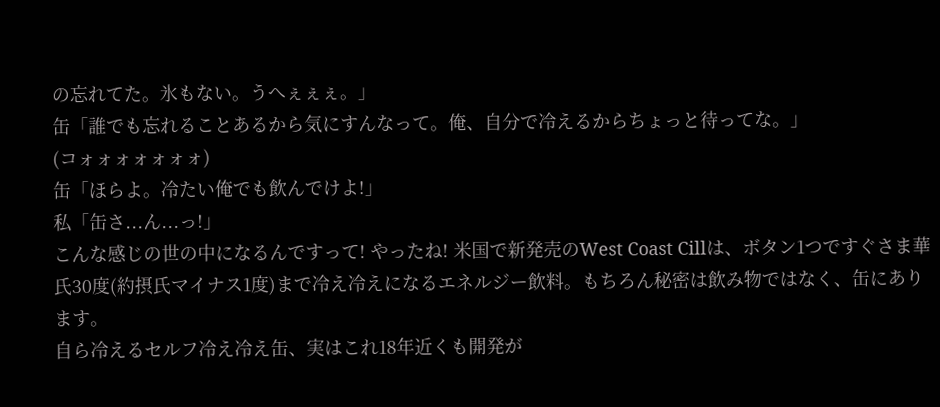の忘れてた。氷もない。うへぇぇぇ。」
缶「誰でも忘れることあるから気にすんなって。俺、自分で冷えるからちょっと待ってな。」
(コォォォォォォォ)
缶「ほらよ。冷たい俺でも飲んでけよ!」
私「缶さ...ん...っ!」
こんな感じの世の中になるんですって! やったね! 米国で新発売のWest Coast Cillは、ボタン1つですぐさま華氏30度(約摂氏マイナス1度)まで冷え冷えになるエネルジー飲料。もちろん秘密は飲み物ではなく、缶にあります。
自ら冷えるセルフ冷え冷え缶、実はこれ18年近くも開発が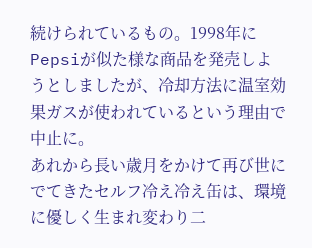続けられているもの。1998年にPepsiが似た様な商品を発売しようとしましたが、冷却方法に温室効果ガスが使われているという理由で中止に。
あれから長い歳月をかけて再び世にでてきたセルフ冷え冷え缶は、環境に優しく生まれ変わり二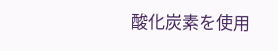酸化炭素を使用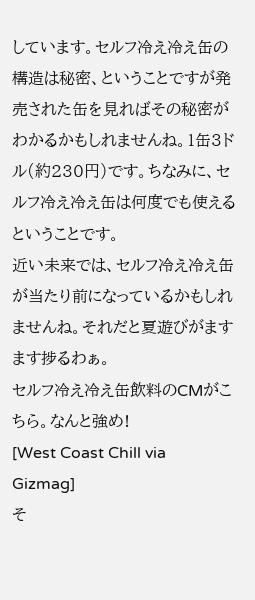しています。セルフ冷え冷え缶の構造は秘密、ということですが発売された缶を見ればその秘密がわかるかもしれませんね。1缶3ドル(約230円)です。ちなみに、セルフ冷え冷え缶は何度でも使えるということです。
近い未来では、セルフ冷え冷え缶が当たり前になっているかもしれませんね。それだと夏遊びがますます捗るわぁ。
セルフ冷え冷え缶飲料のCMがこちら。なんと強め!
[West Coast Chill via Gizmag]
そ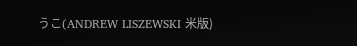うこ(ANDREW LISZEWSKI 米版)